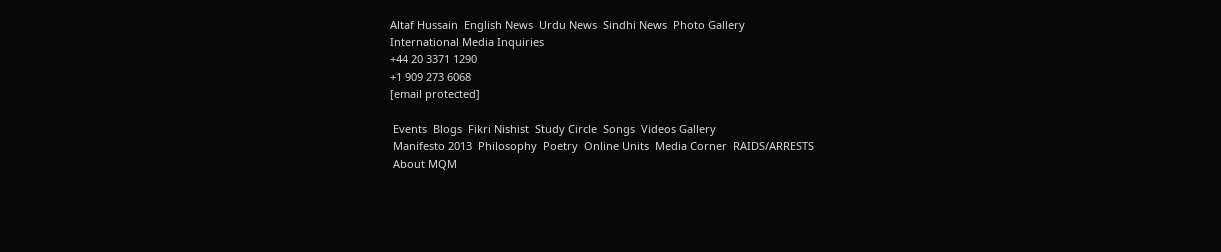Altaf Hussain  English News  Urdu News  Sindhi News  Photo Gallery
International Media Inquiries
+44 20 3371 1290
+1 909 273 6068
[email protected]

 Events  Blogs  Fikri Nishist  Study Circle  Songs  Videos Gallery
 Manifesto 2013  Philosophy  Poetry  Online Units  Media Corner  RAIDS/ARRESTS
 About MQM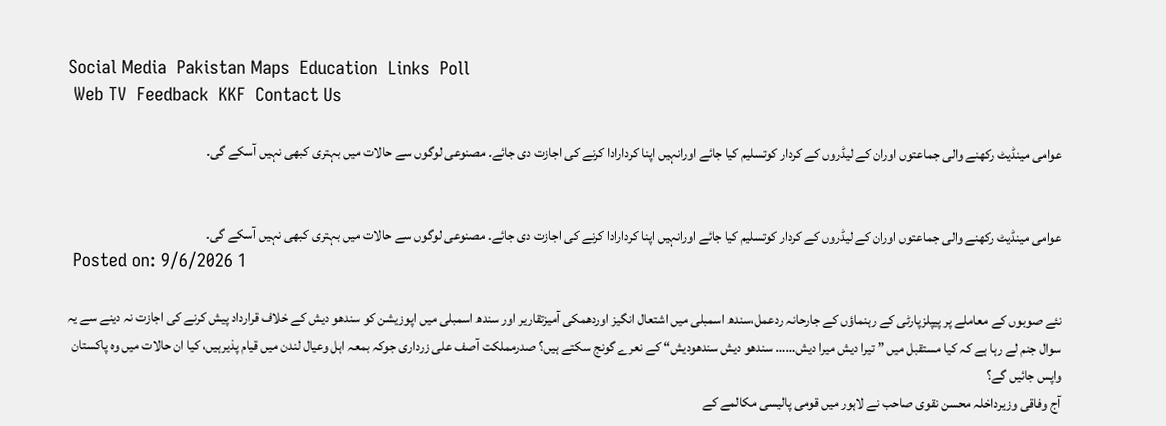Social Media  Pakistan Maps  Education  Links  Poll
 Web TV  Feedback  KKF  Contact Us

عوامی مینڈیٹ رکھنے والی جماعتوں اوران کے لیڈروں کے کردار کوتسلیم کیا جائے اورانہیں اپنا کردارادا کرنے کی اجازت دی جائے۔ مصنوعی لوگوں سے حالات میں بہتری کبھی نہیں آسکے گی۔


عوامی مینڈیٹ رکھنے والی جماعتوں اوران کے لیڈروں کے کردار کوتسلیم کیا جائے اورانہیں اپنا کردارادا کرنے کی اجازت دی جائے۔ مصنوعی لوگوں سے حالات میں بہتری کبھی نہیں آسکے گی۔
 Posted on: 9/6/2026 1

نئے صوبوں کے معاملے پر پیپلزپارٹی کے رہنماؤں کے جارحانہ ردعمل،سندھ اسمبلی میں اشتعال انگیز اوردھمکی آمیزتقاریر اور سندھ اسمبلی میں اپوزیشن کو سندھو دیش کے خلاف قرارداد پیش کرنے کی اجازت نہ دینے سے یہ سوال جنم لے رہا ہے کہ کیا مستقبل میں ” تیرا دیش میرا دیش…… سندھو دیش سندھودیش“ کے نعرے گونج سکتے ہیں؟ صدرمملکت آصف علی زرداری جوکہ بمعہ اہل وعیال لندن میں قیام پذیرہیں، کیا ان حالات میں وہ پاکستان واپس جائیں گے؟
آج وفاقی وزیرداخلہ محسن نقوی صاحب نے لاہور میں قومی پالیسی مکالمے کے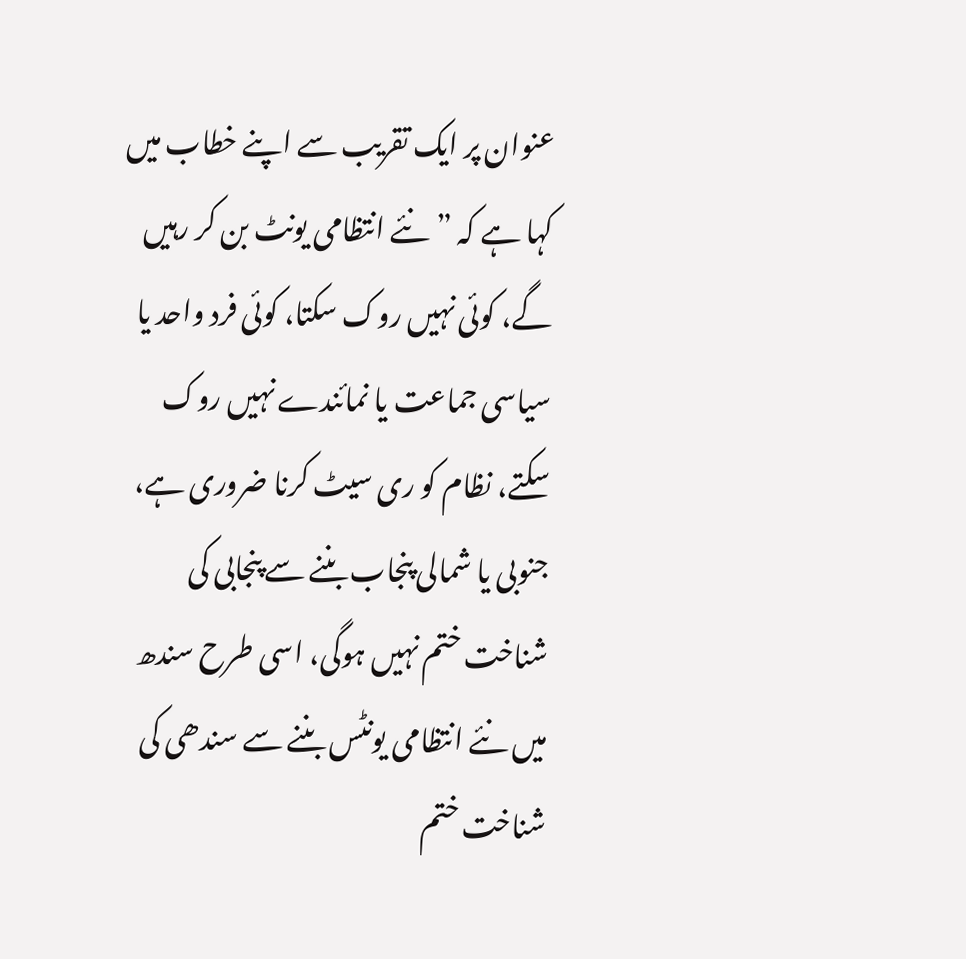عنوان پر ایک تقریب سے اپنے خطاب میں کہا ہے کہ ”نئے انتظامی یونٹ بن کر رہیں گے، کوئی نہیں روک سکتا، کوئی فرد واحد یا سیاسی جماعت یا نمائندے نہیں روک سکتے، نظام کو ری سیٹ کرنا ضروری ہے، جنوبی یا شمالی پنجاب بننے سے پنجابی کی شناخت ختم نہیں ہوگی، اسی طرح سندھ میں نئے انتظامی یونٹس بننے سے سندھی کی شناخت ختم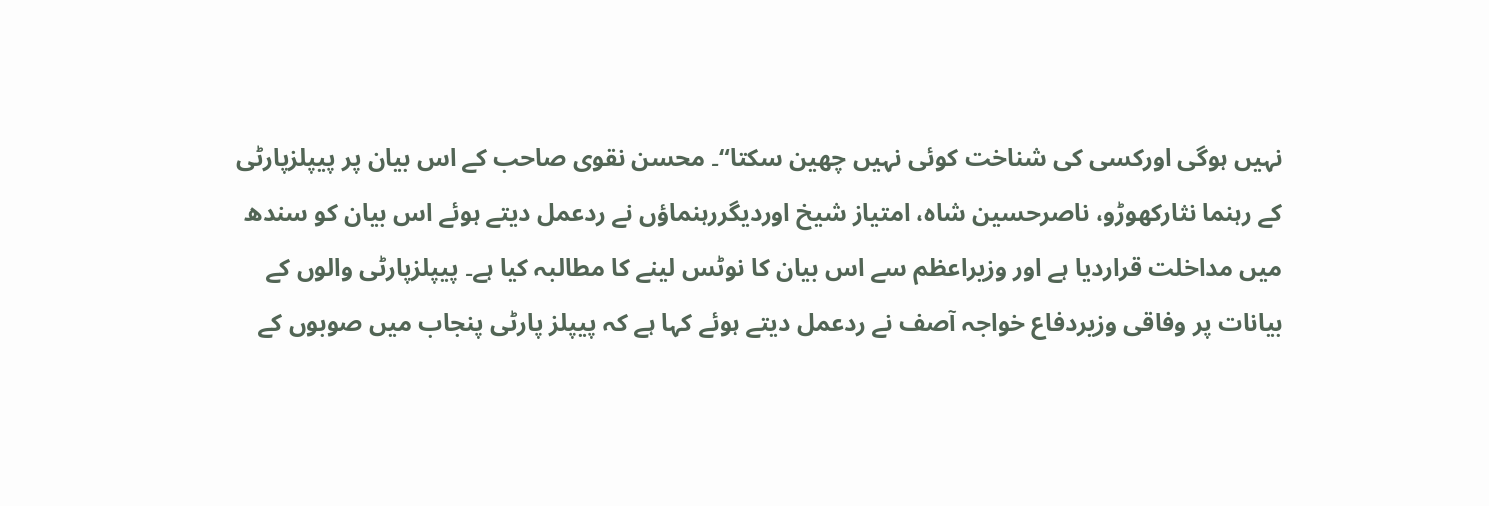نہیں ہوگی اورکسی کی شناخت کوئی نہیں چھین سکتا“۔ محسن نقوی صاحب کے اس بیان پر پیپلزپارٹی کے رہنما نثارکھوڑو، ناصرحسین شاہ، امتیاز شیخ اوردیگررہنماؤں نے ردعمل دیتے ہوئے اس بیان کو سندھ میں مداخلت قراردیا ہے اور وزیراعظم سے اس بیان کا نوٹس لینے کا مطالبہ کیا ہے۔ پیپلزپارٹی والوں کے بیانات پر وفاقی وزیردفاع خواجہ آصف نے ردعمل دیتے ہوئے کہا ہے کہ پیپلز پارٹی پنجاب میں صوبوں کے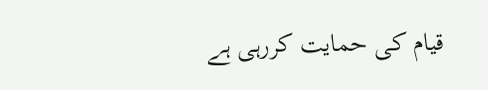قیام کی حمایت کررہی ہے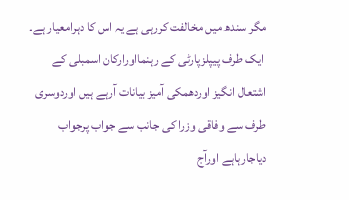مگر سندھ میں مخالفت کررہی ہے یہ اس کا دہرامعیار ہے۔
 ایک طرف پیپلزپارٹی کے رہنمااورارکان اسمبلی کے اشتعال انگیز اوردھمکی آمیز بیانات آرہے ہیں اوردوسری طرف سے وفاقی وزرا کی جانب سے جواب پرجواب دیاجارہاہے اورآج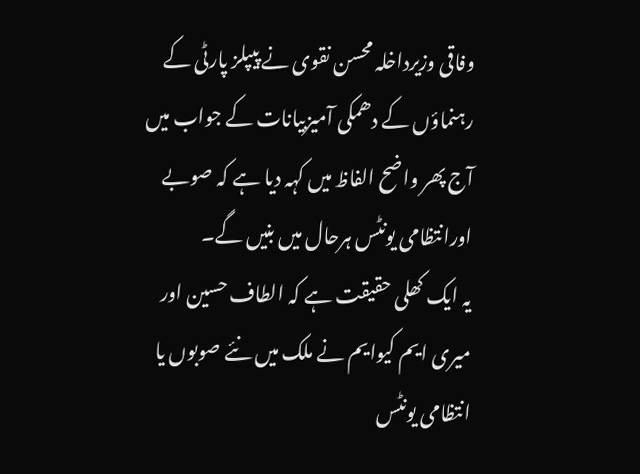وفاقی وزیرداخلہ محسن نقوی نے پیپلز پارٹی کے رہنماؤں کے دھمکی آمیزبیانات کے جواب میں آج پھر واضح الفاظ میں کہہ دیا ہے کہ صوبے اورانتظامی یونٹس ہرحال میں بنیں گے۔
یہ ایک کھلی حقیقت ہے کہ الطاف حسین اور میری ایم کیوایم نے ملک میں نئے صوبوں یا انتظامی یونٹس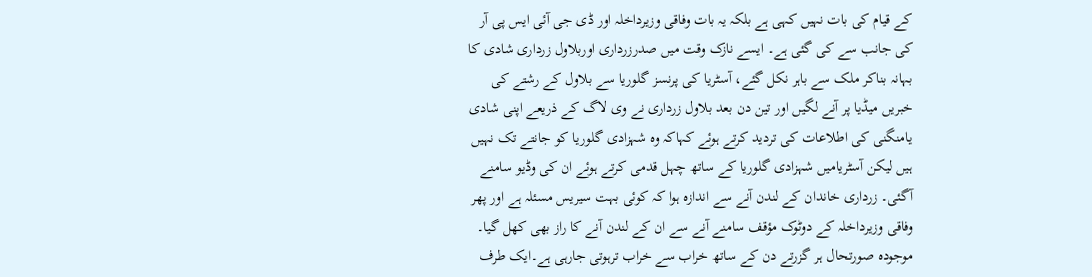کے قیام کی بات نہیں کہی ہے بلکہ یہ بات وفاقی وزیرداخلہ اور ڈی جی آئی ایس پی آر کی جانب سے کی گئی ہے۔ ایسے نازک وقت میں صدرزرداری اوربلاول زرداری شادی کا بہانہ بناکر ملک سے باہر نکل گئے، آسٹریا کی پرنسز گلوریا سے بلاول کے رشتے کی خبریں میڈیا پر آنے لگیں اور تین دن بعد بلاول زرداری نے وی لاگ کے ذریعے اپنی شادی یامنگنی کی اطلاعات کی تردید کرتے ہوئے کہاکہ وہ شہزادی گلوریا کو جانتے تک نہیں ہیں لیکن آسٹریامیں شہزادی گلوریا کے ساتھ چہل قدمی کرتے ہوئے ان کی وڈیو سامنے آگئی۔ زرداری خاندان کے لندن آنے سے اندازہ ہوا کہ کوئی بہت سیریس مسئلہ ہے اور پھر وفاقی وزیرداخلہ کے دوٹوک مؤقف سامنے آنے سے ان کے لندن آنے کا راز بھی کھل گیا۔
موجودہ صورتحال ہر گزرتے دن کے ساتھ خراب سے خراب ترہوتی جارہی ہے۔ایک طرف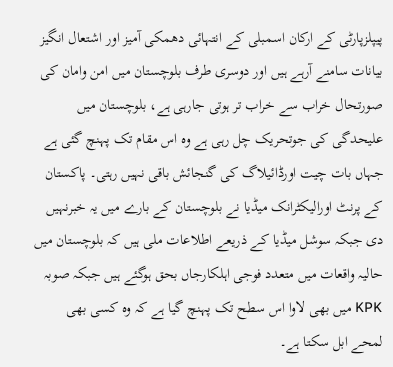پیپلزپارٹی کے ارکان اسمبلی کے انتہائی دھمکی آمیز اور اشتعال انگیز بیانات سامنے آرہے ہیں اور دوسری طرف بلوچستان میں امن وامان کی صورتحال خراب سے خراب تر ہوتی جارہی ہے، بلوچستان میں علیحدگی کی جوتحریک چل رہی ہے وہ اس مقام تک پہنچ گئی ہے جہاں بات چیت اورڈائیلاگ کی گنجائش باقی نہیں رہتی۔ پاکستان کے پرنٹ اورالیکٹرانک میڈیا نے بلوچستان کے بارے میں یہ خبرنہیں دی جبکہ سوشل میڈیا کے ذریعے اطلاعات ملی ہیں کہ بلوچستان میں حالیہ واقعات میں متعدد فوجی اہلکارجاں بحق ہوگئے ہیں جبکہ صوبہ KPK میں بھی لاوا اس سطح تک پہنچ گیا ہے کہ وہ کسی بھی لمحے ابل سکتا ہے۔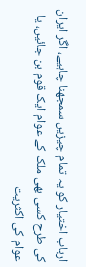ارباب اختیار کو یہ تمام چیزیں سمجھنا چاہیے، اگر ایران کی طرح کسی بھی ملک کے عوام ایک قوم بن جائیں، یا عوام کی اکثریت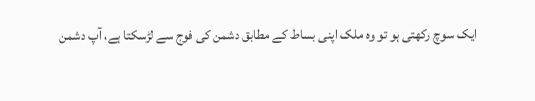ایک سوچ رکھتی ہو تو وہ ملک اپنی بساط کے مطابق دشمن کی فوج سے لڑسکتا ہے، آپ دشمن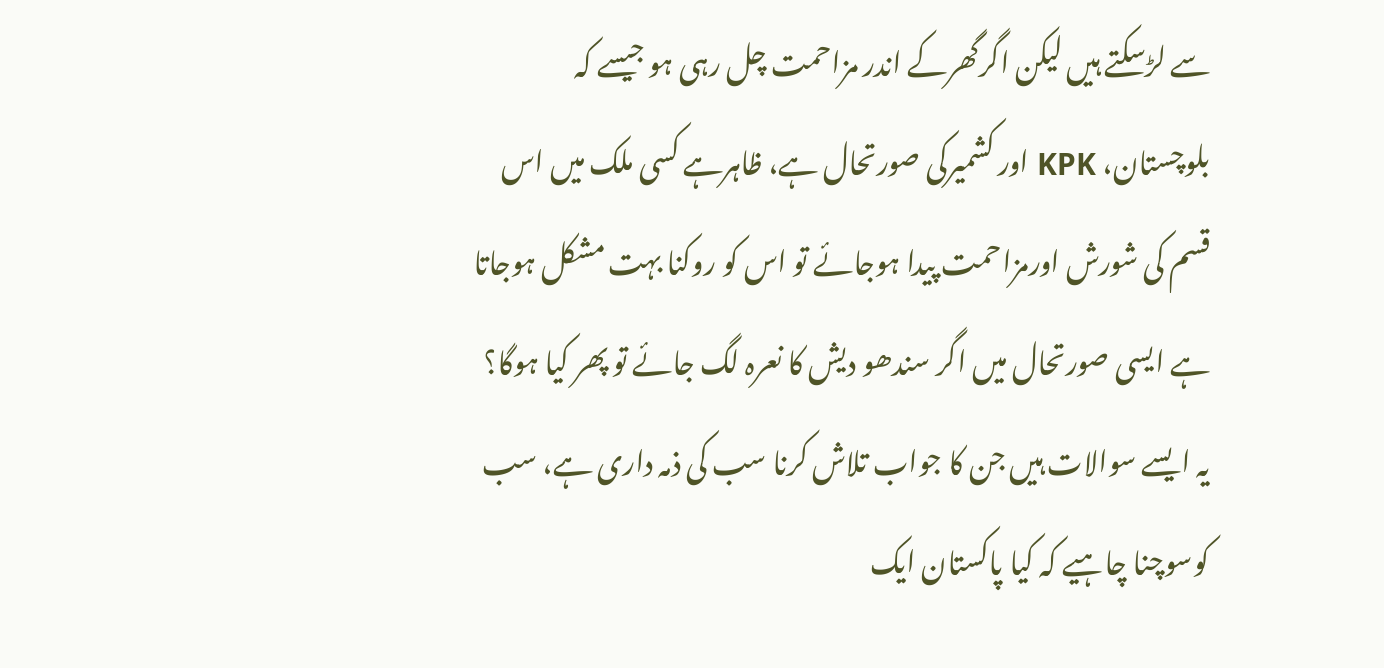سے لڑسکتے ہیں لیکن اگرگھرکے اندر مزاحمت چل رہی ہو جیسے کہ بلوچستان، KPK اور کشمیرکی صورتحال ہے، ظاہرہے کسی ملک میں اس قسم کی شورش اورمزاحمت پیدا ہوجائے تو اس کو روکنا بہت مشکل ہوجاتا ہے ایسی صورتحال میں اگر سندھو دیش کا نعرہ لگ جائے تو پھر کیا ہوگا؟ یہ ایسے سوالات ہیں جن کا جواب تلاش کرنا سب کی ذمہ داری ہے، سب کوسوچنا چاہیے کہ کیا پاکستان ایک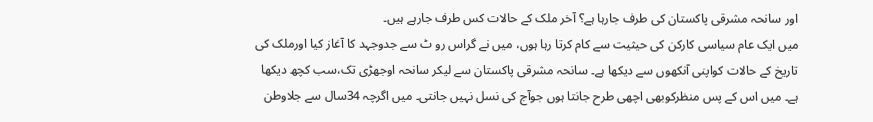اور سانحہ مشرقی پاکستان کی طرف جارہا ہے؟ آخر ملک کے حالات کس طرف جارہے ہیں۔
میں ایک عام سیاسی کارکن کی حیثیت سے کام کرتا رہا ہوں، میں نے گراس رو ٹ سے جدوجہد کا آغاز کیا اورملک کی تاریخ کے حالات کواپنی آنکھوں سے دیکھا ہے۔ سانحہ مشرقی پاکستان سے لیکر سانحہ اوجھڑی تک،سب کچھ دیکھا ہے۔ میں اس کے پس منظرکوبھی اچھی طرح جانتا ہوں جوآج کی نسل نہیں جانتی۔ میں اگرچہ 34سال سے جلاوطن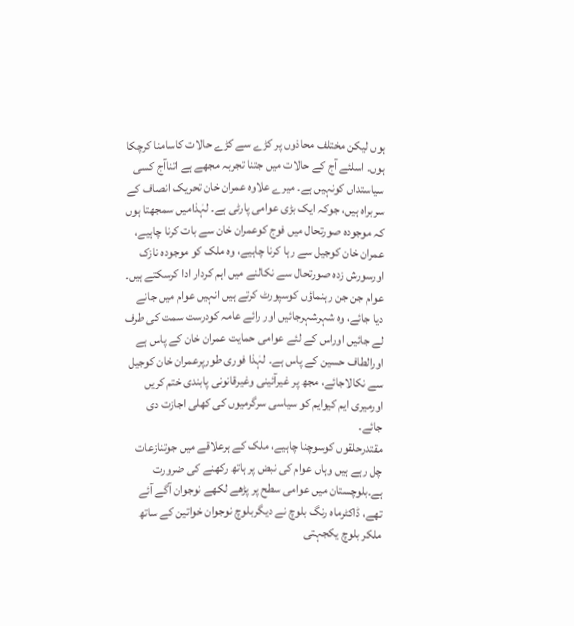ہوں لیکن مختلف محاذوں پر کڑے سے کڑے حالات کاسامنا کرچکا ہوں۔ اسلئے آج کے حالات میں جتنا تجربہ مجھے ہے اتناآج کسی سیاستداں کونہیں ہے۔ میرے علاوہ عمران خان تحریک انصاف کے سربراہ ہیں، جوکہ ایک بڑی عوامی پارٹی ہے۔ لہٰذامیں سمجھتا ہوں کہ موجودہ صورتحال میں فوج کوعمران خان سے بات کرنا چاہیے، عمران خان کوجیل سے رہا کرنا چاہیے، وہ ملک کو موجودہ نازک اورسورش زدہ صورتحال سے نکالنے میں اہم کردار ادا کرسکتے ہیں۔ عوام جن جن رہنماؤں کوسپورٹ کرتے ہیں انہیں عوام میں جانے دیا جائے، وہ شہرشہرجائیں اور رائے عامہ کودرست سمت کی طرف لے جائیں اوراس کے لئے عوامی حمایت عمران خان کے پاس ہے اورالطاف حسین کے پاس ہے۔ لہٰذا فوری طورپرعمران خان کوجیل سے نکالاجائے، مجھ پر غیرآئینی وغیرقانونی پابندی ختم کریں اورمیری ایم کیوایم کو سیاسی سرگرمیوں کی کھلی اجازت دی جائے۔
مقتدرحلقوں کوسوچنا چاہیے، ملک کے ہرعلاقے میں جوتنازعات چل رہے ہیں وہاں عوام کی نبض پر ہاتھ رکھنے کی ضرورت ہے۔بلوچستان میں عوامی سطح پر پڑھے لکھے نوجوان آگے آئے تھے، ڈاکٹرماہ رنگ بلوچ نے دیگربلوچ نوجوان خواتین کے ساتھ ملکر بلوچ یکجہتی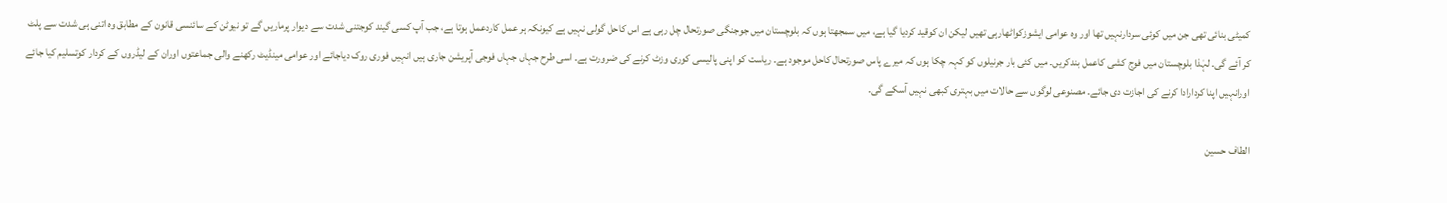کمیٹی بنائی تھی جن میں کوئی سردارنہیں تھا اور وہ عوامی ایشوزکواٹھارہی تھیں لیکن ان کوقید کردیا گیا ہے، میں سمجھتا ہوں کہ بلوچستان میں جوجنگی صورتحال چل رہی ہے اس کاحل گولی نہیں ہے کیونکہ ہر عمل کاردعمل ہوتا ہے، جب آپ کسی گیند کوجتنی شدت سے دیوار پرماریں گے تو نیوٹن کے سائنسی قانون کے مطابق وہ اتنی ہی شدت سے پلٹ کر آئے گی۔ لہٰذا بلوچستان میں فوج کشی کاعمل بندکریں۔ میں کئی بار جرنیلوں کو کہہ چکا ہوں کہ میرے پاس صورتحال کاحل موجود ہے۔ ریاست کو اپنی پالیسی کوری وزٹ کرنے کی ضرورت ہے۔ اسی طرح جہاں جہاں فوجی آپریشن جاری ہیں انہیں فوری روک دیاجائے اور عوامی مینڈیٹ رکھنے والی جماعتوں اوران کے لیڈروں کے کردار کوتسلیم کیا جائے اورانہیں اپنا کردارادا کرنے کی اجازت دی جائے۔ مصنوعی لوگوں سے حالات میں بہتری کبھی نہیں آسکے گی۔

الطاف حسین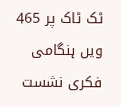ٹک ٹاک پر 465  ویں ہنگامی فکری نشست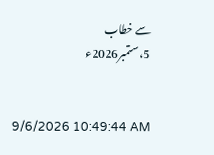سے خطاب
5، ستمبر2026ء


9/6/2026 10:49:44 AM